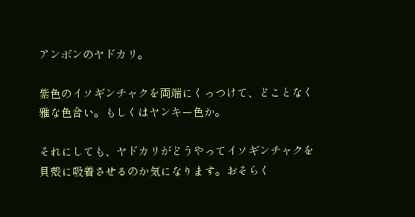アンボンのヤドカリ。

紫色のイソギンチャクを両端にくっつけて、どことなく雅な色合い。もしくはヤンキー色か。

それにしても、ヤドカリがどうやってイソギンチャクを貝殻に吸着させるのか気になります。おそらく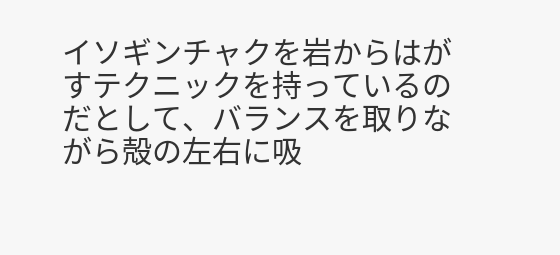イソギンチャクを岩からはがすテクニックを持っているのだとして、バランスを取りながら殻の左右に吸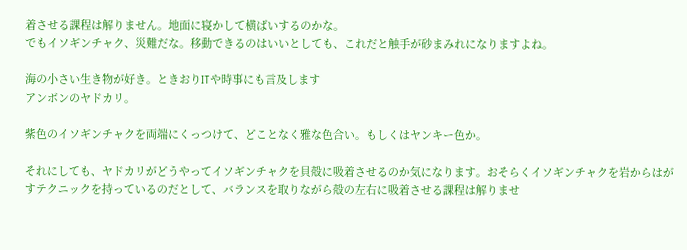着させる課程は解りません。地面に寝かして横ばいするのかな。
でもイソギンチャク、災難だな。移動できるのはいいとしても、これだと触手が砂まみれになりますよね。

海の小さい生き物が好き。ときおりITや時事にも言及します
アンボンのヤドカリ。

紫色のイソギンチャクを両端にくっつけて、どことなく雅な色合い。もしくはヤンキー色か。

それにしても、ヤドカリがどうやってイソギンチャクを貝殻に吸着させるのか気になります。おそらくイソギンチャクを岩からはがすテクニックを持っているのだとして、バランスを取りながら殻の左右に吸着させる課程は解りませ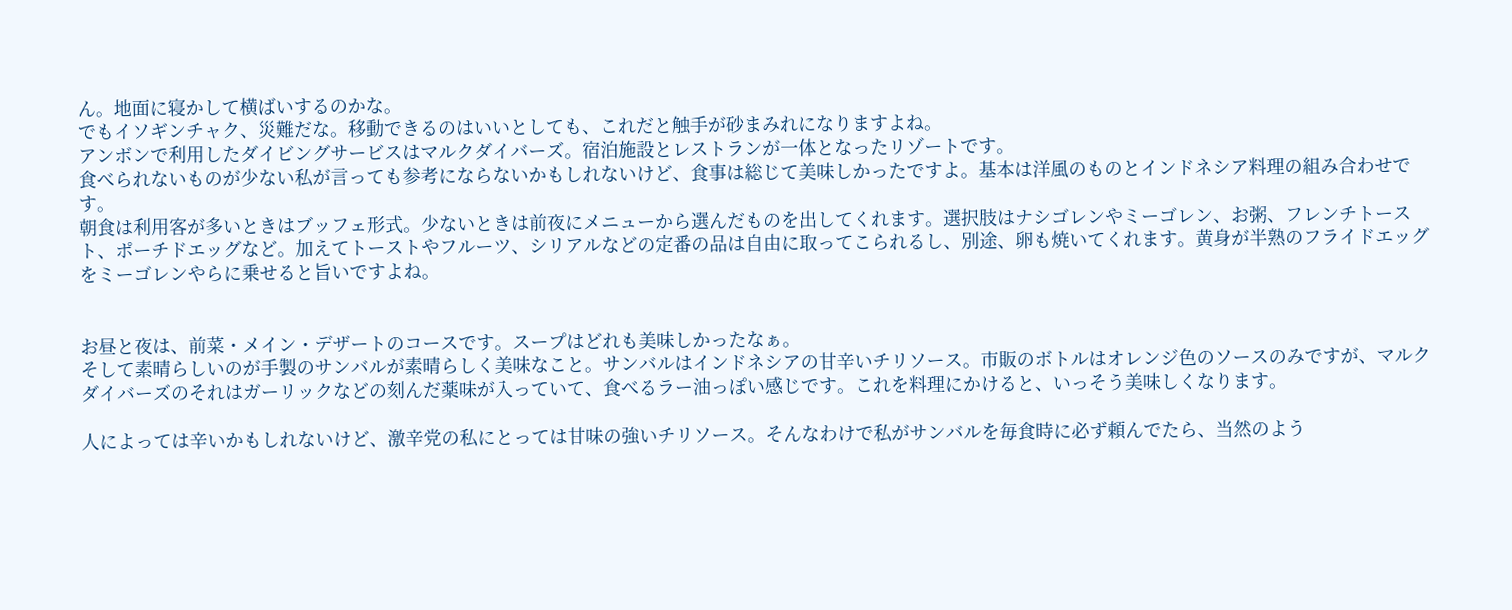ん。地面に寝かして横ばいするのかな。
でもイソギンチャク、災難だな。移動できるのはいいとしても、これだと触手が砂まみれになりますよね。
アンボンで利用したダイビングサービスはマルクダイバーズ。宿泊施設とレストランが一体となったリゾートです。
食べられないものが少ない私が言っても参考にならないかもしれないけど、食事は総じて美味しかったですよ。基本は洋風のものとインドネシア料理の組み合わせです。
朝食は利用客が多いときはブッフェ形式。少ないときは前夜にメニューから選んだものを出してくれます。選択肢はナシゴレンやミーゴレン、お粥、フレンチトースト、ポーチドエッグなど。加えてトーストやフルーツ、シリアルなどの定番の品は自由に取ってこられるし、別途、卵も焼いてくれます。黄身が半熟のフライドエッグをミーゴレンやらに乗せると旨いですよね。


お昼と夜は、前菜・メイン・デザートのコースです。スープはどれも美味しかったなぁ。
そして素晴らしいのが手製のサンバルが素晴らしく美味なこと。サンバルはインドネシアの甘辛いチリソース。市販のボトルはオレンジ色のソースのみですが、マルクダイバーズのそれはガーリックなどの刻んだ薬味が入っていて、食べるラー油っぽい感じです。これを料理にかけると、いっそう美味しくなります。

人によっては辛いかもしれないけど、激辛党の私にとっては甘味の強いチリソース。そんなわけで私がサンバルを毎食時に必ず頼んでたら、当然のよう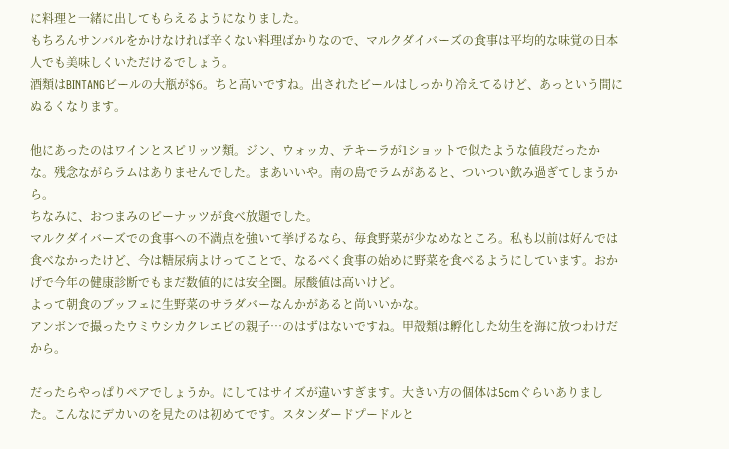に料理と一緒に出してもらえるようになりました。
もちろんサンバルをかけなければ辛くない料理ばかりなので、マルクダイバーズの食事は平均的な味覚の日本人でも美味しくいただけるでしょう。
酒類はBINTANGビールの大瓶が$6。ちと高いですね。出されたビールはしっかり冷えてるけど、あっという間にぬるくなります。

他にあったのはワインとスピリッツ類。ジン、ウォッカ、テキーラが1ショットで似たような値段だったかな。残念ながらラムはありませんでした。まあいいや。南の島でラムがあると、ついつい飲み過ぎてしまうから。
ちなみに、おつまみのピーナッツが食べ放題でした。
マルクダイバーズでの食事への不満点を強いて挙げるなら、毎食野菜が少なめなところ。私も以前は好んでは食べなかったけど、今は糖尿病よけってことで、なるべく食事の始めに野菜を食べるようにしています。おかげで今年の健康診断でもまだ数値的には安全圏。尿酸値は高いけど。
よって朝食のブッフェに生野菜のサラダバーなんかがあると尚いいかな。
アンボンで撮ったウミウシカクレエビの親子…のはずはないですね。甲殻類は孵化した幼生を海に放つわけだから。

だったらやっぱりペアでしょうか。にしてはサイズが違いすぎます。大きい方の個体は5cmぐらいありました。こんなにデカいのを見たのは初めてです。スタンダードプードルと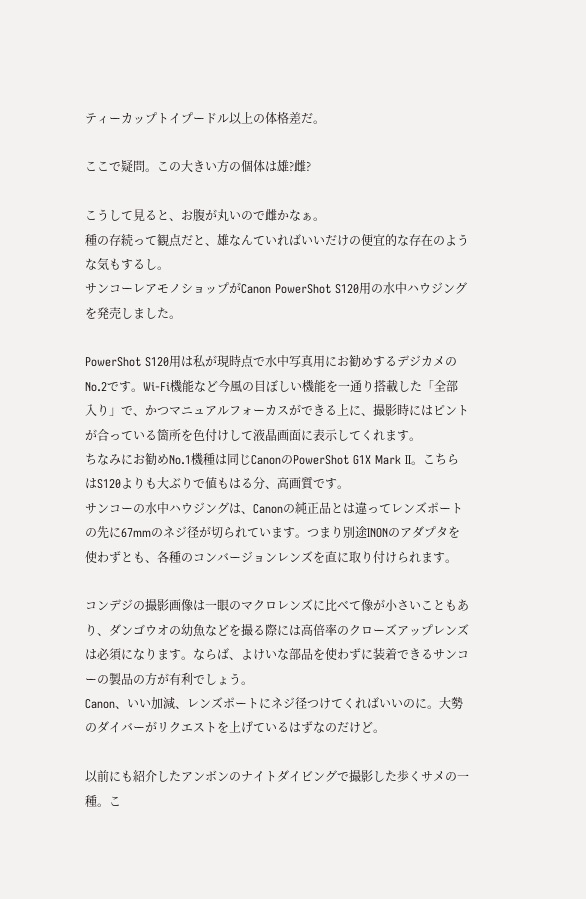ティーカップトイプードル以上の体格差だ。

ここで疑問。この大きい方の個体は雄?雌?

こうして見ると、お腹が丸いので雌かなぁ。
種の存続って観点だと、雄なんていればいいだけの便宜的な存在のような気もするし。
サンコーレアモノショップがCanon PowerShot S120用の水中ハウジングを発売しました。

PowerShot S120用は私が現時点で水中写真用にお勧めするデジカメのNo.2です。Wi-Fi機能など今風の目ぼしい機能を一通り搭載した「全部入り」で、かつマニュアルフォーカスができる上に、撮影時にはピントが合っている箇所を色付けして液晶画面に表示してくれます。
ちなみにお勧めNo.1機種は同じCanonのPowerShot G1X Mark II。こちらはS120よりも大ぶりで値もはる分、高画質です。
サンコーの水中ハウジングは、Canonの純正品とは違ってレンズポートの先に67mmのネジ径が切られています。つまり別途INONのアダプタを使わずとも、各種のコンバージョンレンズを直に取り付けられます。

コンデジの撮影画像は一眼のマクロレンズに比べて像が小さいこともあり、ダンゴウオの幼魚などを撮る際には高倍率のクローズアップレンズは必須になります。ならば、よけいな部品を使わずに装着できるサンコーの製品の方が有利でしょう。
Canon、いい加減、レンズポートにネジ径つけてくればいいのに。大勢のダイバーがリクエストを上げているはずなのだけど。

以前にも紹介したアンボンのナイトダイビングで撮影した歩くサメの一種。こ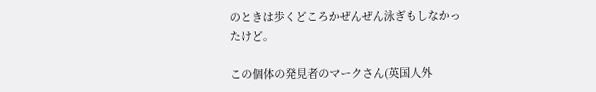のときは歩くどころかぜんぜん泳ぎもしなかったけど。

この個体の発見者のマークさん(英国人外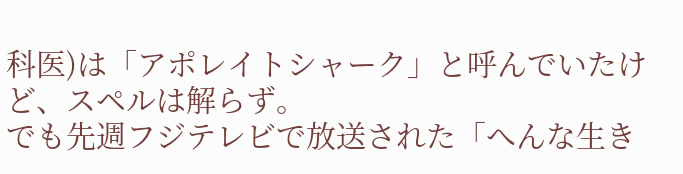科医)は「アポレイトシャーク」と呼んでいたけど、スペルは解らず。
でも先週フジテレビで放送された「へんな生き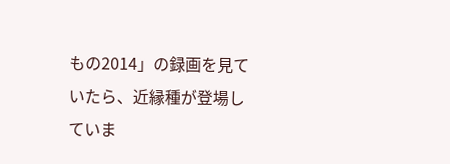もの2014」の録画を見ていたら、近縁種が登場していま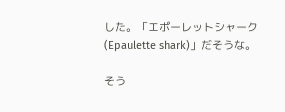した。「エポーレットシャーク(Epaulette shark)」だそうな。

そう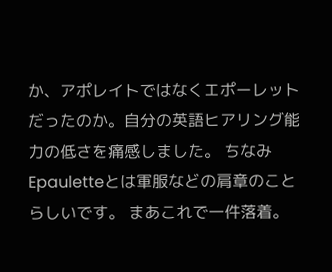か、アポレイトではなくエポーレットだったのか。自分の英語ヒアリング能力の低さを痛感しました。 ちなみEpauletteとは軍服などの肩章のことらしいです。 まあこれで一件落着。